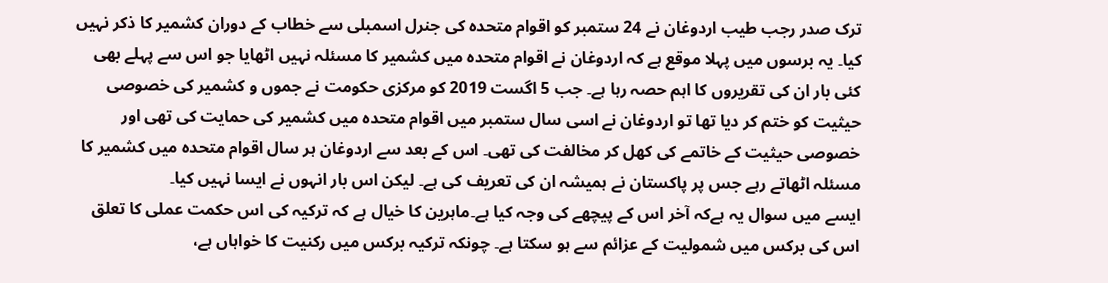ترک صدر رجب طیب اردوغان نے 24 ستمبر کو اقوام متحدہ کی جنرل اسمبلی سے خطاب کے دوران کشمیر کا ذکر نہیں کیا۔ یہ برسوں میں پہلا موقع ہے کہ اردوغان نے اقوام متحدہ میں کشمیر کا مسئلہ نہیں اٹھایا جو اس سے پہلے بھی کئی بار ان کی تقریروں کا اہم حصہ رہا ہے۔ جب 5 اگست 2019 کو مرکزی حکومت نے جموں و کشمیر کی خصوصی حیثیت کو ختم کر دیا تھا تو اردوغان نے اسی سال ستمبر میں اقوام متحدہ میں کشمیر کی حمایت کی تھی اور خصوصی حیثیت کے خاتمے کی کھل کر مخالفت کی تھی۔ اس کے بعد سے اردوغان ہر سال اقوام متحدہ میں کشمیر کا مسئلہ اٹھاتے رہے جس پر پاکستان نے ہمیشہ ان کی تعریف کی ہے۔ لیکن اس بار انہوں نے ایسا نہیں کیا۔
ایسے میں سوال یہ ہےکہ آخر اس کے پیچھے کی وجہ کیا ہے۔ماہرین کا خیال ہے کہ ترکیہ کی اس حکمت عملی کا تعلق اس کی برکس میں شمولیت کے عزائم سے ہو سکتا ہے۔ چونکہ ترکیہ برکس میں رکنیت کا خواہاں ہے،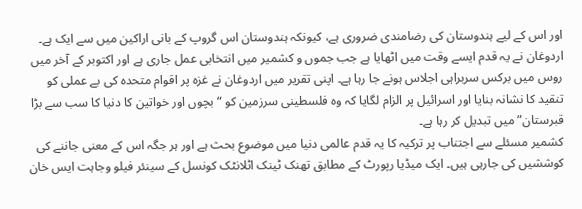اور اس کے لیے ہندوستان کی رضامندی ضروری ہے، کیونکہ ہندوستان اس گروپ کے بانی اراکین میں سے ایک ہے۔ اردوغان نے یہ قدم ایسے وقت میں اٹھایا ہے جب جموں و کشمیر میں انتخابی عمل جاری ہے اور اکتوبر کے آخر میں روس میں برکس سربراہی اجلاس ہونے جا رہا ہے۔ اپنی تقریر میں اردوغان نے غزہ پر اقوام متحدہ کی بے عملی کو تنقید کا نشانہ بنایا اور اسرائیل پر الزام لگایا کہ وہ فلسطینی سرزمین کو “بچوں اور خواتین کا دنیا کا سب سے بڑا قبرستان” میں تبدیل کر رہا ہے۔
کشمیر مسئلے سے اجتناب پر ترکیہ کا یہ قدم عالمی دنیا میں موضوع بحث ہے اور ہر جگہ اس کے معنی جاننے کی کوششیں کی جارہی ہیں۔ ایک میڈیا رپورٹ کے مطابق تھنک ٹینک اٹلانٹک کونسل کے سینئر فیلو وجاہت ایس خان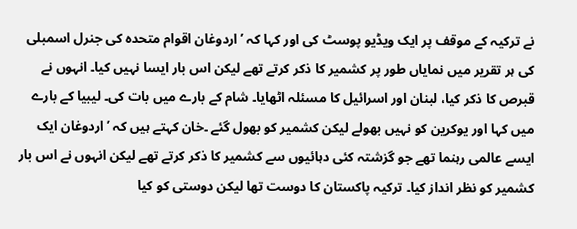نے ترکیہ کے موقف پر ایک ویڈیو پوسٹ کی اور کہا کہ ’اردوغان اقوام متحدہ کی جنرل اسمبلی کی ہر تقریر میں نمایاں طور پر کشمیر کا ذکر کرتے تھے لیکن اس بار ایسا نہیں کیا۔ انہوں نے قبرص کا ذکر کیا، لبنان اور اسرائیل کا مسئلہ اٹھایا۔ شام کے بارے میں بات کی۔ لیبیا کے بارے میں کہا اور یوکرین کو نہیں بھولے لیکن کشمیر کو بھول گئے ۔خان کہتے ہیں کہ ’اردوغان ایک ایسے عالمی رہنما تھے جو گزشتہ کئی دہائیوں سے کشمیر کا ذکر کرتے تھے لیکن انہوں نے اس بار کشمیر کو نظر انداز کیا۔ ترکیہ پاکستان کا دوست تھا لیکن دوستی کو کیا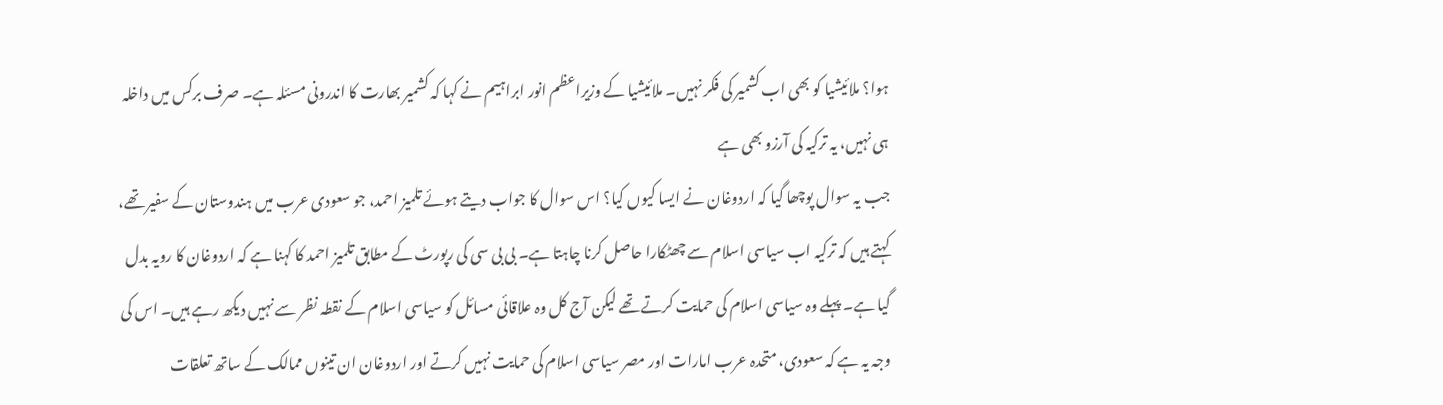ہوا؟ ملائیشیا کو بھی اب کشمیر کی فکر نہیں۔ ملائیشیا کے وزیراعظم انور ابراہیم نے کہا کہ کشمیر بھارت کا اندرونی مسئلہ ہے۔ صرف برکس میں داخلہ ہی نہیں، یہ ترکیہ کی آرزو بھی ہے
جب یہ سوال پوچھا گیا کہ اردوغان نے ایسا کیوں کیا؟ اس سوال کا جواب دیتے ہوئے تلمیز احمد، جو سعودی عرب میں ہندوستان کے سفیر تھے، کہتے ہیں کہ ترکیہ اب سیاسی اسلام سے چھٹکارا حاصل کرنا چاہتا ہے۔ بی بی سی کی رپورٹ کے مطابق تلمیز احمد کا کہنا ہے کہ اردوغان کا رویہ بدل گیا ہے۔ پہلے وہ سیاسی اسلام کی حمایت کرتے تھے لیکن آج کل وہ علاقائی مسائل کو سیاسی اسلام کے نقطہ نظر سے نہیں دیکھ رہے ہیں۔ اس کی وجہ یہ ہے کہ سعودی، متحدہ عرب امارات اور مصر سیاسی اسلام کی حمایت نہیں کرتے اور اردوغان ان تینوں ممالک کے ساتھ تعلقات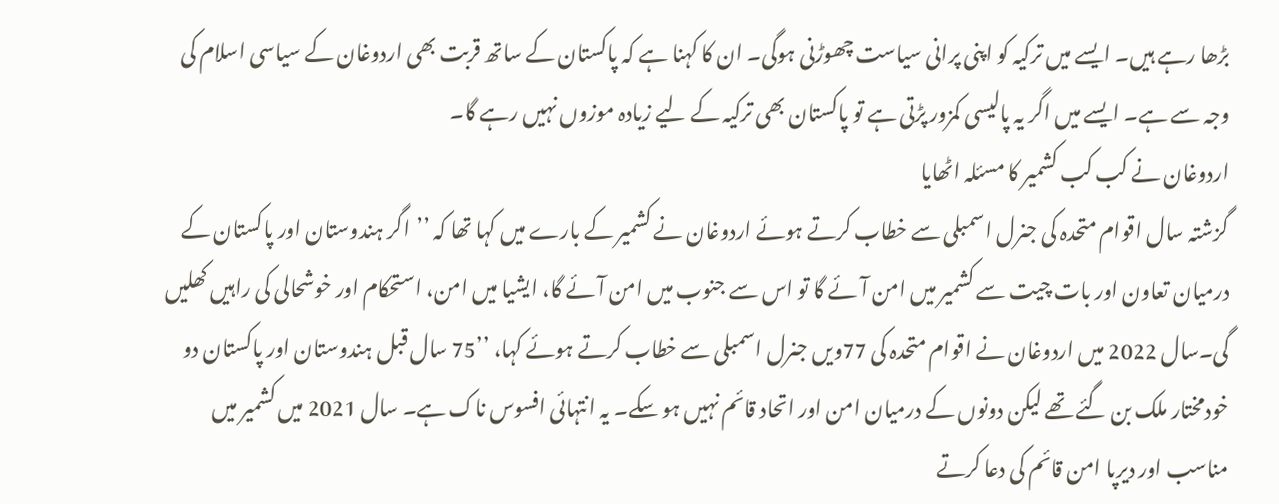بڑھا رہے ہیں۔ ایسے میں ترکیہ کو اپنی پرانی سیاست چھوڑنی ہوگی۔ ان کا کہنا ہے کہ پاکستان کے ساتھ قربت بھی اردوغان کے سیاسی اسلام کی وجہ سے ہے۔ ایسے میں اگر یہ پالیسی کمزور پڑتی ہے تو پاکستان بھی ترکیہ کے لیے زیادہ موزوں نہیں رہے گا۔
اردوغان نے کب کب کشمیر کا مسئلہ اٹھایا
گزشتہ سال اقوام متحدہ کی جنرل اسمبلی سے خطاب کرتے ہوئے اردوغان نے کشمیر کے بارے میں کہا تھا کہ ’’اگر ہندوستان اور پاکستان کے درمیان تعاون اور بات چیت سے کشمیر میں امن آئے گا تو اس سے جنوب میں امن آئے گا، ایشیا میں امن، استحکام اور خوشحالی کی راہیں کھلیں گی۔سال 2022 میں اردوغان نے اقوام متحدہ کی 77ویں جنرل اسمبلی سے خطاب کرتے ہوئے کہا، ’’75 سال قبل ہندوستان اور پاکستان دو خودمختار ملک بن گئے تھے لیکن دونوں کے درمیان امن اور اتحاد قائم نہیں ہو سکے۔ یہ انتہائی افسوس ناک ہے۔ سال 2021 میں کشمیر میں مناسب اور دیرپا امن قائم کی دعا کرتے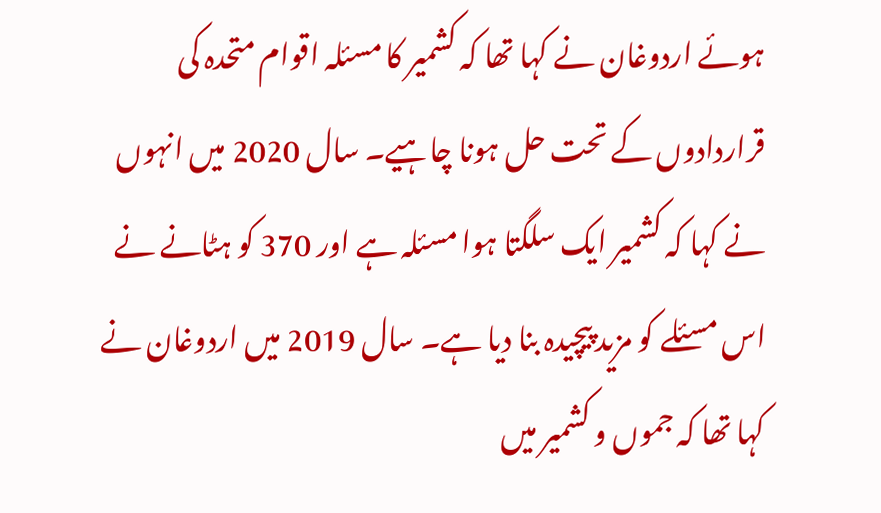ہوئے اردوغان نے کہا تھا کہ کشمیر کا مسئلہ اقوام متحدہ کی قراردادوں کے تحت حل ہونا چاہیے۔ سال 2020 میں انہوں نے کہا کہ کشمیر ایک سلگتا ہوا مسئلہ ہے اور 370 کو ہٹانے نے اس مسئلے کو مزید پیچیدہ بنا دیا ہے۔ سال 2019 میں اردوغان نے کہا تھا کہ جموں و کشمیر میں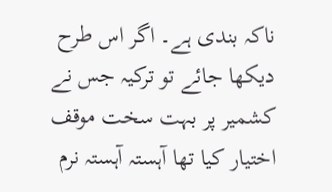ناکہ بندی ہے۔ اگر اس طرح دیکھا جائے تو ترکیہ جس نے کشمیر پر بہت سخت موقف اختیار کیا تھا آہستہ آہستہ نرم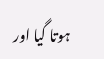ہوتا گیا اور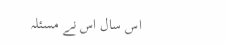اس سال اس نے مسئلہ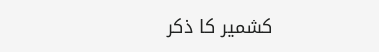کشمیر کا ذکر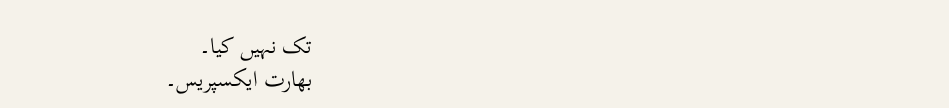تک نہیں کیا۔
بھارت ایکسپریس۔